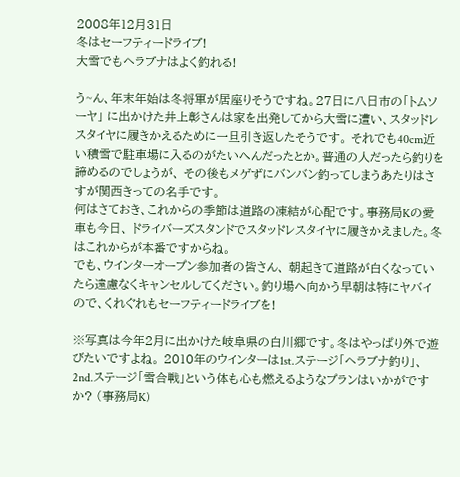2008年12月31日
冬はセーフティードライブ!
大雪でもヘラブナはよく釣れる!

う~ん、年末年始は冬将軍が居座りそうですね。27日に八日市の「トムソーヤ」 に出かけた井上彰さんは家を出発してから大雪に遭い、スタッドレスタイヤに履きかえるために一旦引き返したそうです。 それでも40cm近い積雪で駐車場に入るのがたいへんだったとか。普通の人だったら釣りを諦めるのでしょうが、 その後もメゲずにバンバン釣ってしまうあたりはさすが関西きっての名手です。
何はさておき、これからの季節は道路の凍結が心配です。事務局Kの愛車も今日、 ドライバーズスタンドでスタッドレスタイヤに履きかえました。冬はこれからが本番ですからね。
でも、ウインターオープン参加者の皆さん、 朝起きて道路が白くなっていたら遠慮なくキャンセルしてください。釣り場へ向かう早朝は特にヤバイので、くれぐれもセーフティードライブを!

※写真は今年2月に出かけた岐阜県の白川郷です。冬はやっぱり外で遊びたいですよね。 2010年のウインターは1st.ステージ「ヘラブナ釣り」、2nd.ステージ「雪合戦」という体も心も燃えるようなプランはいかがですか? (事務局K)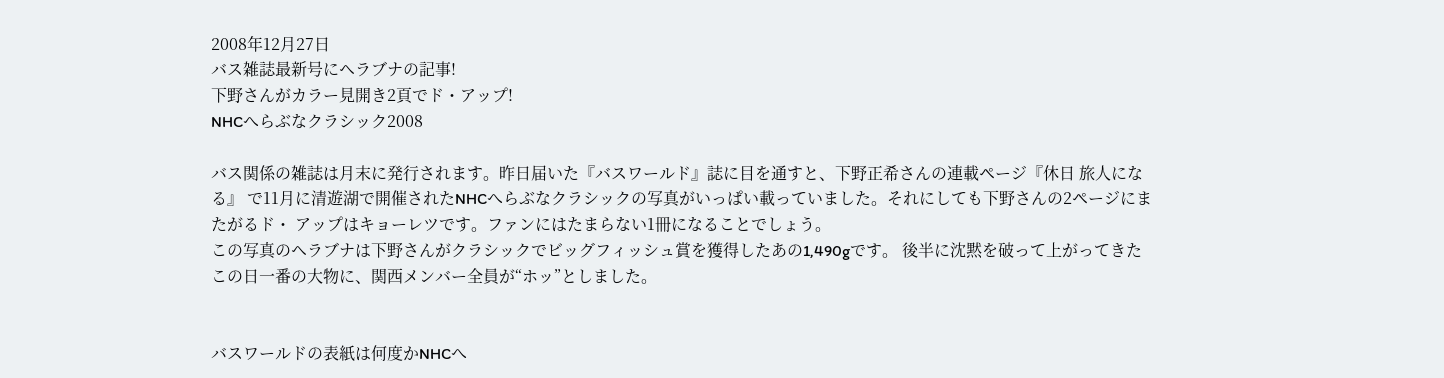2008年12月27日
バス雑誌最新号にヘラブナの記事!
下野さんがカラー見開き2頁でド・アップ!
NHCへらぶなクラシック2008

バス関係の雑誌は月末に発行されます。昨日届いた『バスワールド』誌に目を通すと、下野正希さんの連載ページ『休日 旅人になる』 で11月に清遊湖で開催されたNHCへらぶなクラシックの写真がいっぱい載っていました。それにしても下野さんの2ページにまたがるド・ アップはキョーレツです。ファンにはたまらない1冊になることでしょう。
この写真のヘラブナは下野さんがクラシックでビッグフィッシュ賞を獲得したあの1,490gです。 後半に沈黙を破って上がってきたこの日一番の大物に、関西メンバー全員が“ホッ”としました。


バスワールドの表紙は何度かNHCへ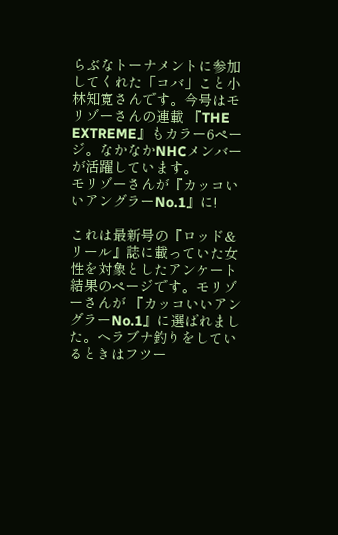らぶなトーナメントに参加してくれた「コバ」こと小林知寛さんです。今号はモリゾーさんの連載 『THE EXTREME』もカラー6ページ。なかなかNHCメンバーが活躍しています。
モリゾーさんが『カッコいいアングラーNo.1』に!

これは最新号の『ロッド&リール』誌に載っていた女性を対象としたアンケート結果のページです。モリゾーさんが 『カッコいいアングラーNo.1』に選ばれました。ヘラブナ釣りをしているときはフツー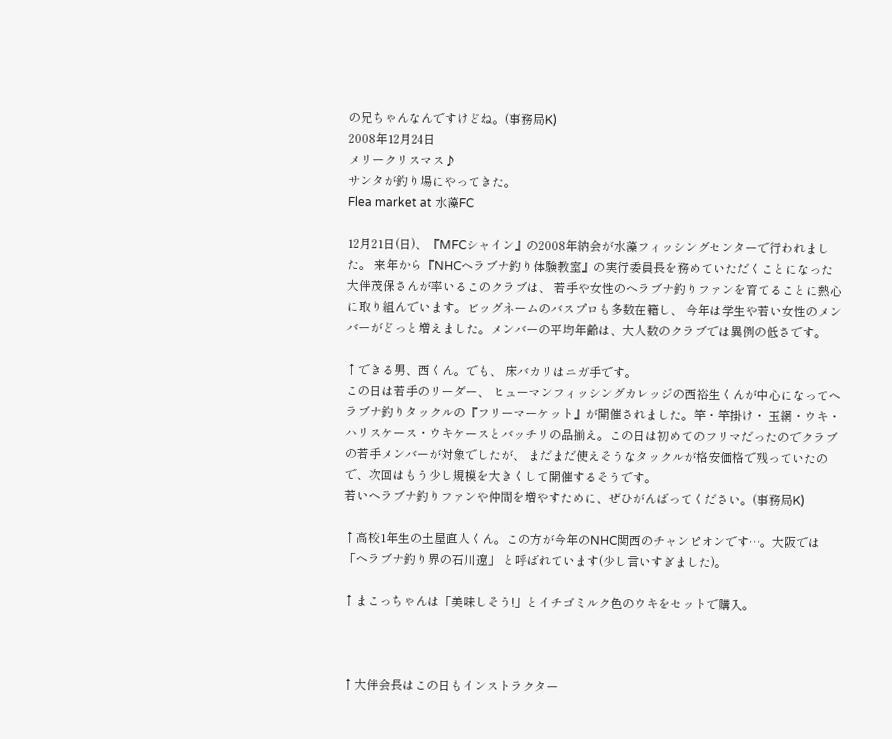の兄ちゃんなんですけどね。(事務局K)
2008年12月24日
メリークリスマス♪
サンタが釣り場にやってきた。
Flea market at 水藻FC

12月21日(日)、『MFCシャイン』の2008年納会が水藻フィッシングセンターで行われました。 来年から『NHCヘラブナ釣り体験教室』の実行委員長を務めていただくことになった大伴茂保さんが率いるこのクラブは、 若手や女性のヘラブナ釣りファンを育てることに熱心に取り組んでいます。ビッグネームのバスプロも多数在籍し、 今年は学生や若い女性のメンバーがどっと増えました。メンバーの平均年齢は、大人数のクラブでは異例の低さです。

↑できる男、西くん。でも、 床バカリはニガ手です。
この日は若手のリーダー、 ヒューマンフィッシングカレッジの西裕生くんが中心になってヘラブナ釣りタックルの『フリーマーケット』が開催されました。竿・竿掛け・ 玉網・ウキ・ハリスケース・ウキケースとバッチリの品揃え。この日は初めてのフリマだったのでクラブの若手メンバーが対象でしたが、 まだまだ使えそうなタックルが格安価格で残っていたので、次回はもう少し規模を大きくして開催するそうです。
若いヘラブナ釣りファンや仲間を増やすために、ぜひがんばってください。(事務局K)

↑高校1年生の土屋直人くん。この方が今年のNHC関西のチャンピオンです…。大阪では「ヘラブナ釣り界の石川遼」 と呼ばれています(少し言いすぎました)。

↑まこっちゃんは「美味しそう!」とイチゴミルク色のウキをセットで購入。



↑大伴会長はこの日もインストラクター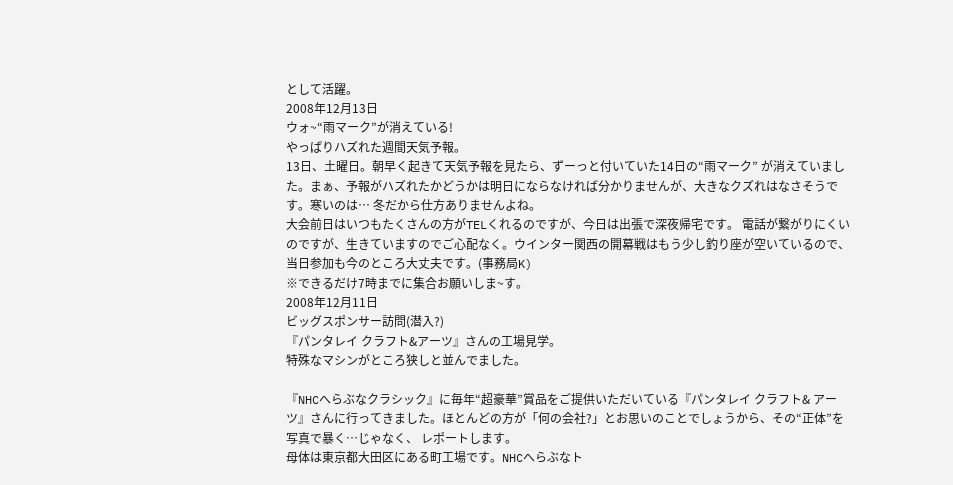として活躍。
2008年12月13日
ウォ~“雨マーク”が消えている!
やっぱりハズれた週間天気予報。
13日、土曜日。朝早く起きて天気予報を見たら、ずーっと付いていた14日の“雨マーク” が消えていました。まぁ、予報がハズれたかどうかは明日にならなければ分かりませんが、大きなクズれはなさそうです。寒いのは… 冬だから仕方ありませんよね。
大会前日はいつもたくさんの方がTELくれるのですが、今日は出張で深夜帰宅です。 電話が繋がりにくいのですが、生きていますのでご心配なく。ウインター関西の開幕戦はもう少し釣り座が空いているので、 当日参加も今のところ大丈夫です。(事務局K)
※できるだけ7時までに集合お願いしま~す。
2008年12月11日
ビッグスポンサー訪問(潜入?)
『パンタレイ クラフト&アーツ』さんの工場見学。
特殊なマシンがところ狭しと並んでました。

『NHCへらぶなクラシック』に毎年“超豪華”賞品をご提供いただいている『パンタレイ クラフト& アーツ』さんに行ってきました。ほとんどの方が「何の会社?」とお思いのことでしょうから、その“正体”を写真で暴く…じゃなく、 レポートします。
母体は東京都大田区にある町工場です。NHCへらぶなト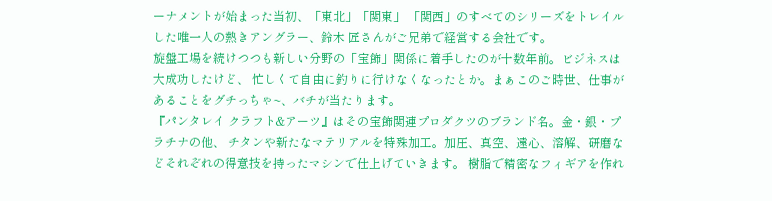ーナメントが始まった当初、「東北」「関東」 「関西」のすべてのシリーズをトレイルした唯一人の熱きアングラー、鈴木 匠さんがご兄弟で経営する会社です。
旋盤工場を続けつつも新しい分野の「宝飾」関係に着手したのが十数年前。ビジネスは大成功したけど、 忙しくて自由に釣りに行けなくなったとか。まぁこのご時世、仕事があることをグチっちゃ~、バチが当たります。
『パンタレイ クラフト&アーツ』はその宝飾関連プロダクツのブランド名。金・銀・プラチナの他、 チタンや新たなマテリアルを特殊加工。加圧、真空、遠心、溶解、研磨などそれぞれの得意技を持ったマシンで仕上げていきます。 樹脂で精密なフィギアを作れ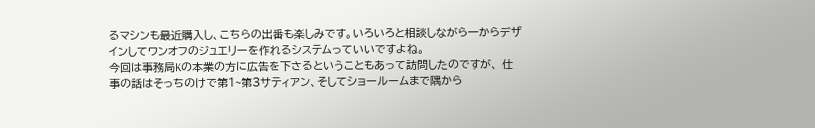るマシンも最近購入し、こちらの出番も楽しみです。いろいろと相談しながら一からデザインしてワンオフのジュエリーを作れるシステムっていいですよね。
今回は事務局Kの本業の方に広告を下さるということもあって訪問したのですが、 仕事の話はそっちのけで第1~第3サティアン、そしてショールームまで隅から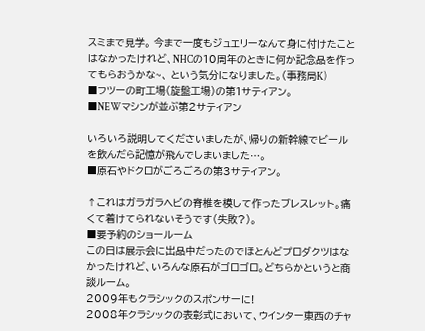スミまで見学。 今まで一度もジュエリーなんて身に付けたことはなかったけれど、NHCの10周年のときに何か記念品を作ってもらおうかな~、 という気分になりました。(事務局K)
■フツーの町工場(旋盤工場)の第1サティアン。
■NEWマシンが並ぶ第2サティアン

いろいろ説明してくださいましたが、帰りの新幹線でビールを飲んだら記憶が飛んでしまいました…。
■原石やドクロがごろごろの第3サティアン。

↑これはガラガラヘビの脊椎を模して作ったブレスレット。痛くて着けてられないそうです(失敗?)。
■要予約のショールーム
この日は展示会に出品中だったのでほとんどプロダクツはなかったけれど、いろんな原石がゴロゴロ。どちらかというと商談ルーム。
2009年もクラシックのスポンサーに!
2008年クラシックの表彰式において、ウインター東西のチャ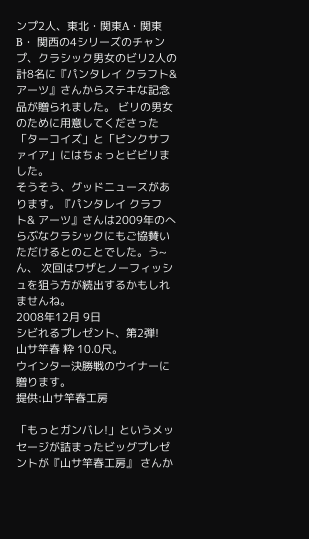ンプ2人、東北・関東A・関東B・ 関西の4シリーズのチャンプ、クラシック男女のビリ2人の計8名に『パンタレイ クラフト&アーツ』さんからステキな記念品が贈られました。 ビリの男女のために用意してくださった「ターコイズ」と「ピンクサファイア」にはちょっとビビリました。
そうそう、グッドニュースがあります。『パンタレイ クラフト& アーツ』さんは2009年のへらぶなクラシックにもご協賛いただけるとのことでした。う~ん、 次回はワザとノーフィッシュを狙う方が続出するかもしれませんね。
2008年12月 9日
シビれるプレゼント、第2弾!
山サ竿春 粋 10.0尺。
ウインター決勝戦のウイナーに贈ります。
提供:山サ竿春工房

「もっとガンバレ!」というメッセージが詰まったビッグプレゼントが『山サ竿春工房』 さんか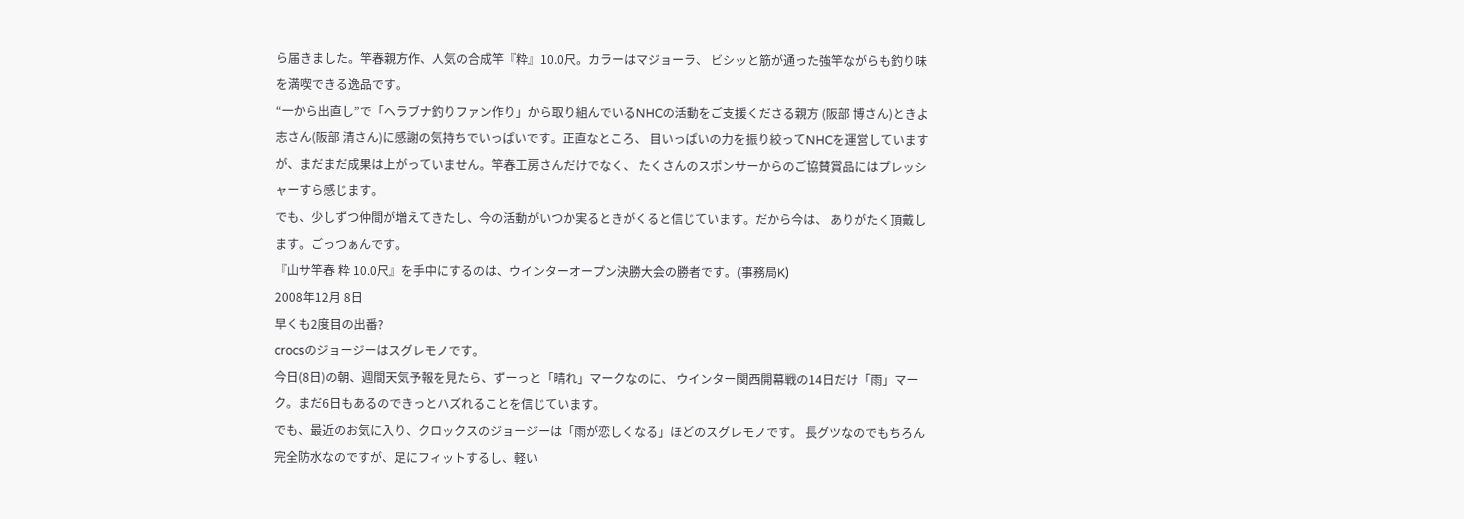ら届きました。竿春親方作、人気の合成竿『粋』10.0尺。カラーはマジョーラ、 ビシッと筋が通った強竿ながらも釣り味を満喫できる逸品です。
“一から出直し”で「ヘラブナ釣りファン作り」から取り組んでいるNHCの活動をご支援くださる親方 (阪部 博さん)ときよ志さん(阪部 清さん)に感謝の気持ちでいっぱいです。正直なところ、 目いっぱいの力を振り絞ってNHCを運営していますが、まだまだ成果は上がっていません。竿春工房さんだけでなく、 たくさんのスポンサーからのご協賛賞品にはプレッシャーすら感じます。
でも、少しずつ仲間が増えてきたし、今の活動がいつか実るときがくると信じています。だから今は、 ありがたく頂戴します。ごっつぁんです。
『山サ竿春 粋 10.0尺』を手中にするのは、ウインターオープン決勝大会の勝者です。(事務局K)
2008年12月 8日
早くも2度目の出番?
crocsのジョージーはスグレモノです。
今日(8日)の朝、週間天気予報を見たら、ずーっと「晴れ」マークなのに、 ウインター関西開幕戦の14日だけ「雨」マーク。まだ6日もあるのできっとハズれることを信じています。
でも、最近のお気に入り、クロックスのジョージーは「雨が恋しくなる」ほどのスグレモノです。 長グツなのでもちろん完全防水なのですが、足にフィットするし、軽い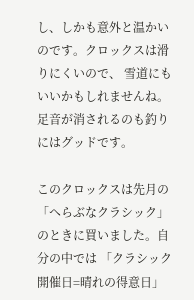し、しかも意外と温かいのです。クロックスは滑りにくいので、 雪道にもいいかもしれませんね。足音が消されるのも釣りにはグッドです。

このクロックスは先月の「へらぶなクラシック」のときに買いました。自分の中では 「クラシック開催日=晴れの得意日」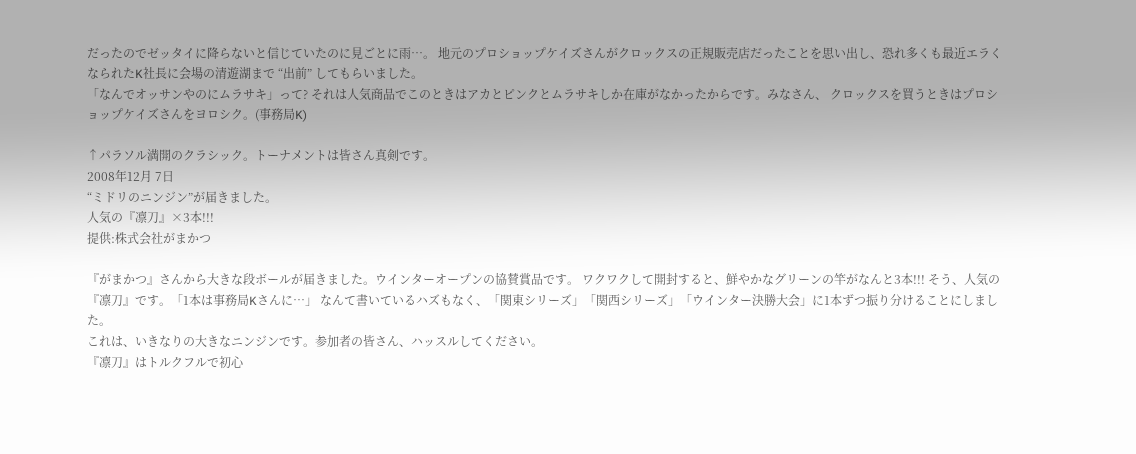だったのでゼッタイに降らないと信じていたのに見ごとに雨…。 地元のプロショップケイズさんがクロックスの正規販売店だったことを思い出し、恐れ多くも最近エラくなられたK社長に会場の清遊湖まで “出前” してもらいました。
「なんでオッサンやのにムラサキ」って? それは人気商品でこのときはアカとピンクとムラサキしか在庫がなかったからです。みなさん、 クロックスを買うときはプロショップケイズさんをヨロシク。(事務局K)

↑パラソル満開のクラシック。トーナメントは皆さん真剣です。
2008年12月 7日
“ミドリのニンジン”が届きました。
人気の『凛刀』×3本!!!
提供:株式会社がまかつ

『がまかつ』さんから大きな段ボールが届きました。ウインターオープンの協賛賞品です。 ワクワクして開封すると、鮮やかなグリーンの竿がなんと3本!!! そう、人気の『凛刀』です。「1本は事務局Kさんに…」 なんて書いているハズもなく、「関東シリーズ」「関西シリーズ」「ウインター決勝大会」に1本ずつ振り分けることにしました。
これは、いきなりの大きなニンジンです。参加者の皆さん、ハッスルしてください。
『凛刀』はトルクフルで初心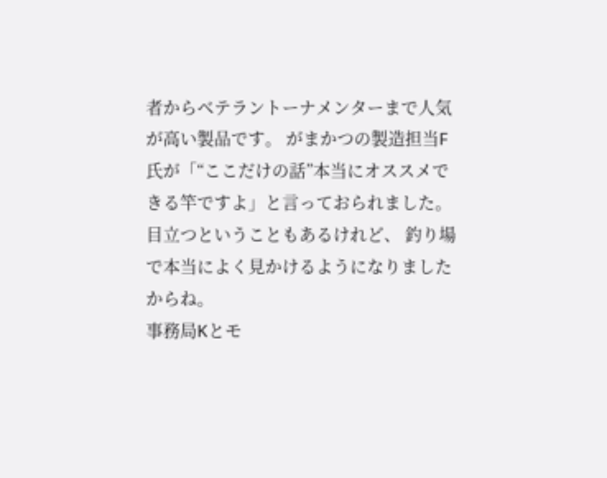者からベテラントーナメンターまで人気が高い製品です。 がまかつの製造担当F氏が「“ここだけの話”本当にオススメできる竿ですよ」と言っておられました。目立つということもあるけれど、 釣り場で本当によく見かけるようになりましたからね。
事務局Kとモ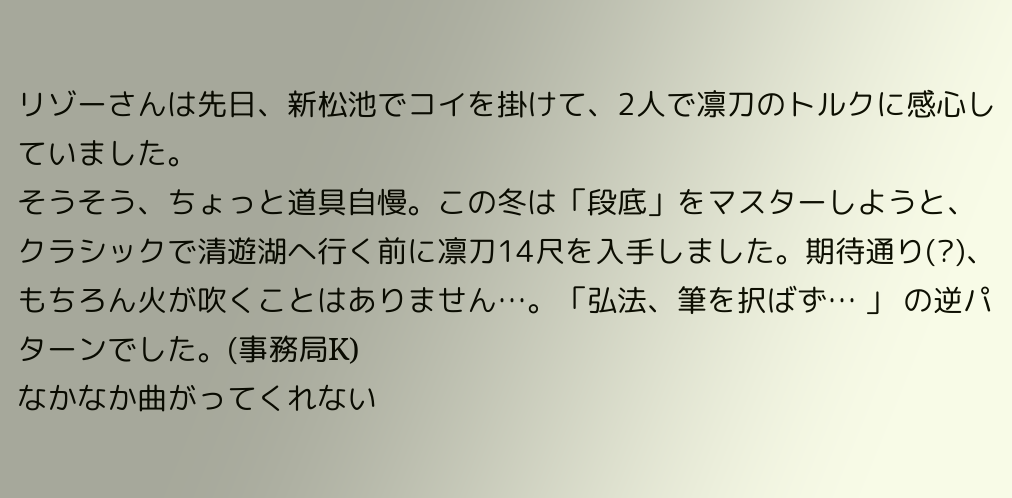リゾーさんは先日、新松池でコイを掛けて、2人で凛刀のトルクに感心していました。
そうそう、ちょっと道具自慢。この冬は「段底」をマスターしようと、 クラシックで清遊湖へ行く前に凛刀14尺を入手しました。期待通り(?)、もちろん火が吹くことはありません…。「弘法、筆を択ばず… 」 の逆パターンでした。(事務局K)
なかなか曲がってくれない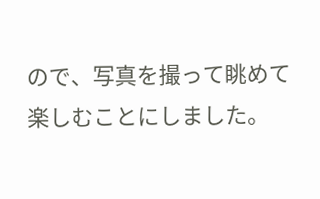ので、写真を撮って眺めて楽しむことにしました。